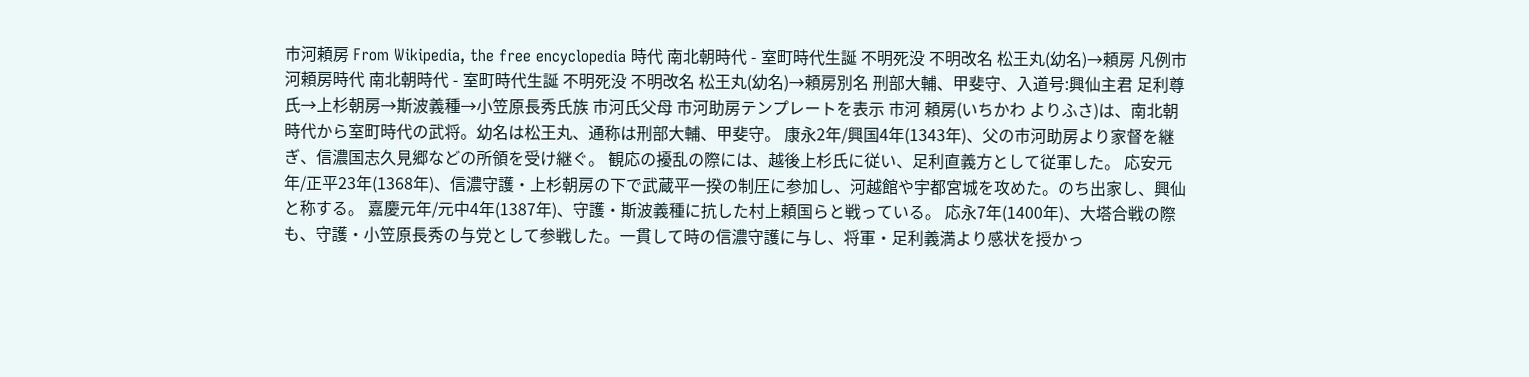市河頼房 From Wikipedia, the free encyclopedia 時代 南北朝時代 - 室町時代生誕 不明死没 不明改名 松王丸(幼名)→頼房 凡例市河頼房時代 南北朝時代 - 室町時代生誕 不明死没 不明改名 松王丸(幼名)→頼房別名 刑部大輔、甲斐守、入道号:興仙主君 足利尊氏→上杉朝房→斯波義種→小笠原長秀氏族 市河氏父母 市河助房テンプレートを表示 市河 頼房(いちかわ よりふさ)は、南北朝時代から室町時代の武将。幼名は松王丸、通称は刑部大輔、甲斐守。 康永2年/興国4年(1343年)、父の市河助房より家督を継ぎ、信濃国志久見郷などの所領を受け継ぐ。 観応の擾乱の際には、越後上杉氏に従い、足利直義方として従軍した。 応安元年/正平23年(1368年)、信濃守護・上杉朝房の下で武蔵平一揆の制圧に参加し、河越館や宇都宮城を攻めた。のち出家し、興仙と称する。 嘉慶元年/元中4年(1387年)、守護・斯波義種に抗した村上頼国らと戦っている。 応永7年(1400年)、大塔合戦の際も、守護・小笠原長秀の与党として参戦した。一貫して時の信濃守護に与し、将軍・足利義満より感状を授かっ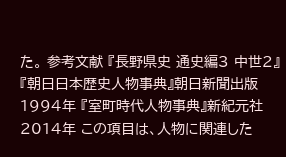た。 参考文献 『長野県史 通史編3 中世2』 『朝日日本歴史人物事典』朝日新聞出版 1994年 『室町時代人物事典』新紀元社 2014年 この項目は、人物に関連した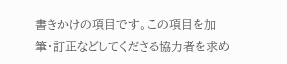書きかけの項目です。この項目を加筆・訂正などしてくださる協力者を求め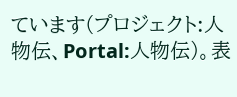ています(プロジェクト:人物伝、Portal:人物伝)。表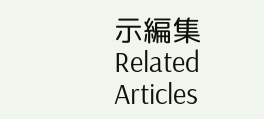示編集 Related Articles